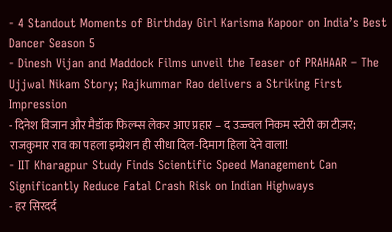- 4 Standout Moments of Birthday Girl Karisma Kapoor on India’s Best Dancer Season 5
- Dinesh Vijan and Maddock Films unveil the Teaser of PRAHAAR – The Ujjwal Nikam Story; Rajkummar Rao delivers a Striking First Impression
- दिनेश विजान और मैडॉक फिल्म्स लेकर आए प्रहार – द उज्ज्वल निकम स्टोरी का टीज़र; राजकुमार राव का पहला इम्प्रेशन ही सीधा दिल-दिमाग हिला देने वाला!
- IIT Kharagpur Study Finds Scientific Speed Management Can Significantly Reduce Fatal Crash Risk on Indian Highways
- हर सिरदर्द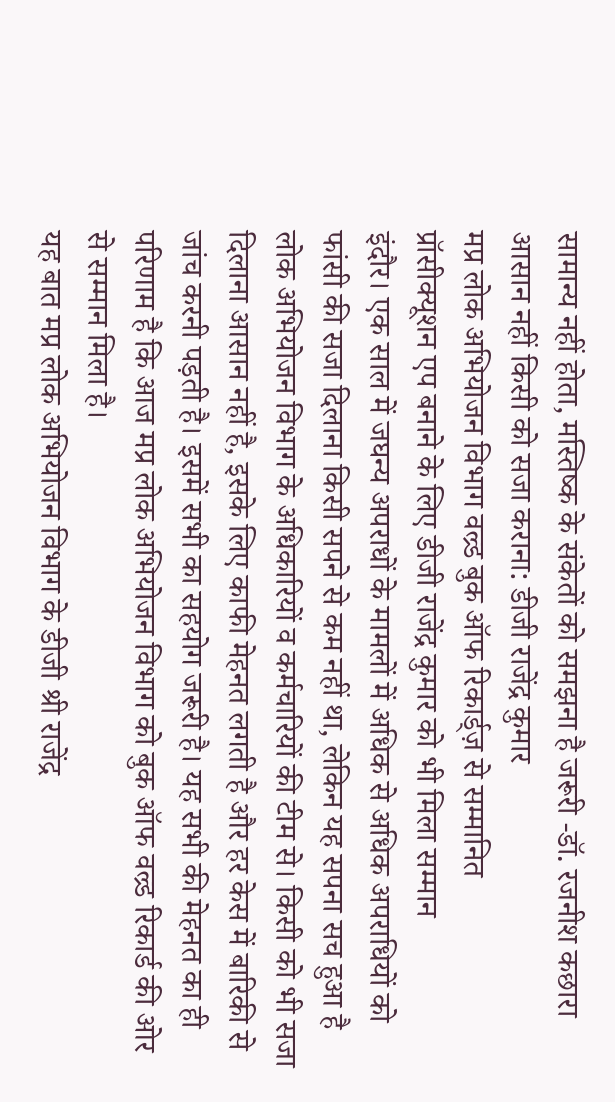सामान्य नहीं होता, मस्तिष्क के संकेतों को समझना है जरूरी -डॉ. रजनीश कछारा
आसान नहीं किसी को सजा कराना: डीजी राजेंद्र कुमार
मप्र लोक अभियोजन विभाग वल्र्ड बुक ऑफ रिकार्ड्ज़ से सम्मानित
प्रॉसीक्यूशन एप बनाने के लिए डीजी राजेंद्र कुमार को भी मिला सम्मान
इंदौर। एक साल में जघन्य अपराधों के मामलों में अधिक से अधिक अपराधियों को फांसी की सजा दिलाना किसी सपने से कम नहीं था, लेकिन यह सपना सच हुआ है लोक अभियोजन विभाग के अधिकारियों व कर्मचारियों की टीम से। किसी को भी सजा दिलाना आसान नहीं है, इसके लिए काफी मेहनत लगती है और हर केस में बारिकी से जांच करनी पड़ती है। इसमें सभी का सहयोग जरूरी है। यह सभी की मेहनत का ही परिणाम है कि आज मप्र लोक अभियोजन विभाग को बुक ऑफ वल्र्ड रिकार्ड की ओर से सम्मान मिला है।
यह बात मप्र लोक अभियोजन विभाग के डीजी श्री राजेंद्र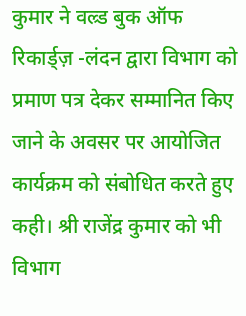कुमार ने वल्र्ड बुक ऑफ रिकार्ड्ज़ -लंदन द्वारा विभाग को प्रमाण पत्र देकर सम्मानित किए जाने के अवसर पर आयोजित कार्यक्रम को संबोधित करते हुए कही। श्री राजेंद्र कुमार को भी विभाग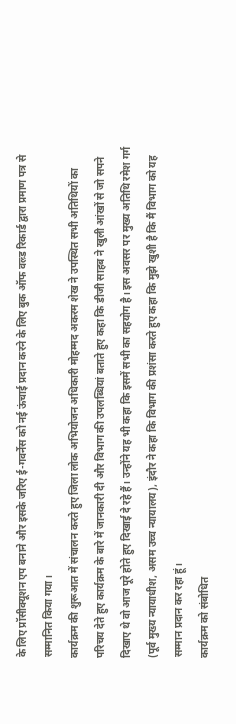के लिए प्रॉसीक्यूशन एप बनाने और इसके जरिए ई-गवर्नेस को नई ऊंचाई प्रदान करने के लिए बुक ऑफ वल्र्ड रिकार्ड द्वारा प्रमाण पत्र से सम्मानित किया गया।
कार्यक्रम की शुरूआत में संचालन करते हुए जिला लोक अभियोजन अधिकारी मोहम्मद अकरम शेख ने उपस्थित सभी अतिथियों का परिचय देते हुए कार्यक्रम के बारे में जानकारी दी और विभाग की उपलब्धियां बताते हुए कहा कि डीजी साहब ने खुली आंखों से जो सपने दिखाए थे वो आज पूरे होते हुए दिखाई दे रहे हैं। उन्होंने यह भी कहा कि इसमें सभी का सहयोग है। इस अवसर पर मुख्य अतिथि रमेश गर्ग (पूर्व मुख्य न्यायाधीश, असम उच्च न्यायालय), इंदौर ने कहा कि विभाग की प्रशंसा करते हुए कहा कि मुझे खुशी है कि मैं विभाग को यह सम्मान प्रदान कर रहा हूं।
कार्यक्रम को संबोधित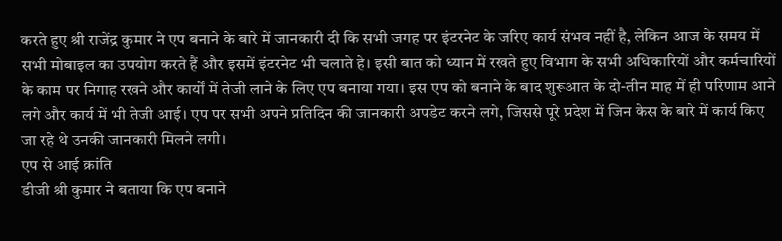करते हुए श्री राजेंद्र कुमार ने एप बनाने के बारे में जानकारी दी कि सभी जगह पर इंटरनेट के जरिए कार्य संभव नहीं है, लेकिन आज के समय में सभी मोबाइल का उपयोग करते हैं और इसमें इंटरनेट भी चलाते हे। इसी बात को ध्यान में रखते हुए विभाग के सभी अधिकारियों और कर्मचारियों के काम पर निगाह रखने और कार्यों में तेजी लाने के लिए एप बनाया गया। इस एप को बनाने के बाद शुरूआत के दो-तीन माह में ही परिणाम आने लगे और कार्य में भी तेजी आई। एप पर सभी अपने प्रतिदिन की जानकारी अपडेट करने लगे, जिससे पूरे प्रदेश में जिन केस के बारे में कार्य किए जा रहे थे उनकी जानकारी मिलने लगी।
एप से आई क्रांति
डीजी श्री कुमार ने बताया कि एप बनाने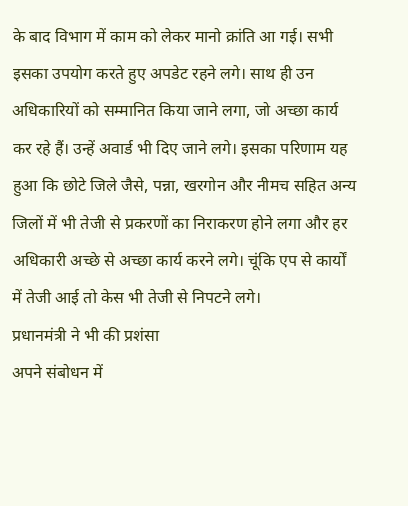के बाद विभाग में काम को लेकर मानो क्रांति आ गई। सभी इसका उपयोग करते हुए अपडेट रहने लगे। साथ ही उन अधिकारियों को सम्मानित किया जाने लगा, जो अच्छा कार्य कर रहे हैं। उन्हें अवार्ड भी दिए जाने लगे। इसका परिणाम यह हुआ कि छोटे जिले जैसे, पन्ना, खरगोन और नीमच सहित अन्य जिलों में भी तेजी से प्रकरणों का निराकरण होने लगा और हर अधिकारी अच्छे से अच्छा कार्य करने लगे। चूंकि एप से कार्यों में तेजी आई तो केस भी तेजी से निपटने लगे।
प्रधानमंत्री ने भी की प्रशंसा
अपने संबोधन में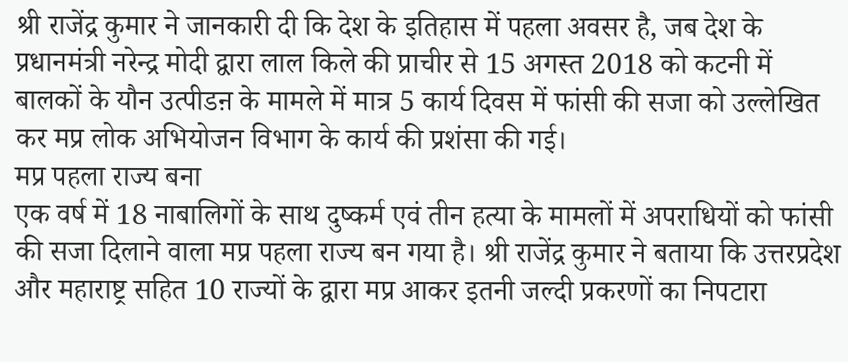श्री राजेंद्र कुमार ने जानकारी दी कि देश के इतिहास में पहला अवसर है, जब देश के प्रधानमंत्री नरेन्द्र मोदी द्वारा लाल किले की प्राचीर से 15 अगस्त 2018 को कटनी में बालकों के यौन उत्पीडऩ के मामले में मात्र 5 कार्य दिवस में फांसी की सजा को उल्लेखित कर मप्र लोक अभियोजन विभाग के कार्य की प्रशंसा की गई।
मप्र पहला राज्य बना
एक वर्ष में 18 नाबालिगों के साथ दुष्कर्म एवं तीन हत्या के मामलों में अपराधियों को फांसी की सजा दिलाने वाला मप्र पहला राज्य बन गया है। श्री राजेंद्र कुमार ने बताया कि उत्तरप्रदेश और महाराष्ट्र सहित 10 राज्यों के द्वारा मप्र आकर इतनी जल्दी प्रकरणों का निपटारा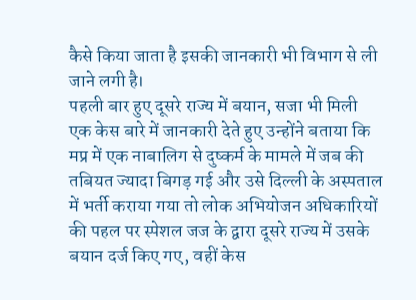कैसे किया जाता है इसकी जानकारी भी विभाग से ली जाने लगी है।
पहली बार हुए दूसरे राज्य में बयान, सजा भी मिली
एक केस बारे में जानकारी देते हुए उन्होंने बताया कि मप्र में एक नाबालिग से दुष्कर्म के मामले में जब की तबियत ज्यादा बिगड़ गई और उसे दिल्ली के अस्पताल में भर्ती कराया गया तो लोक अभियोजन अधिकारियों की पहल पर स्पेशल जज के द्वारा दूसरे राज्य में उसके बयान दर्ज किए गए, वहीं केस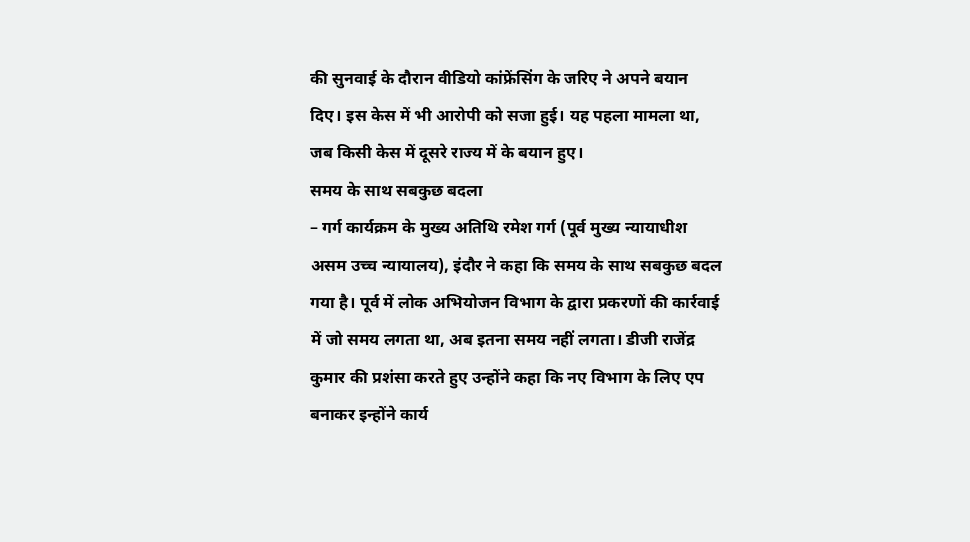की सुनवाई के दौरान वीडियो कांफ्रेंसिंग के जरिए ने अपने बयान दिए। इस केस में भी आरोपी को सजा हुई। यह पहला मामला था, जब किसी केस में दूसरे राज्य में के बयान हुए।
समय के साथ सबकुछ बदला
– गर्ग कार्यक्रम के मुख्य अतिथि रमेश गर्ग (पूर्व मुख्य न्यायाधीश असम उच्च न्यायालय), इंदौर ने कहा कि समय के साथ सबकुछ बदल गया है। पूर्व में लोक अभियोजन विभाग के द्वारा प्रकरणों की कार्रवाई में जो समय लगता था, अब इतना समय नहीं लगता। डीजी राजेंद्र कुमार की प्रशंसा करते हुए उन्होंने कहा कि नए विभाग के लिए एप बनाकर इन्होंने कार्य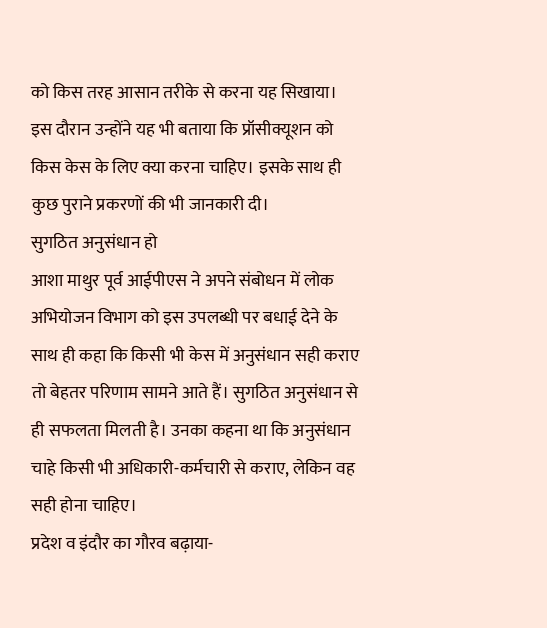को किस तरह आसान तरीके से करना यह सिखाया। इस दौरान उन्होंने यह भी बताया कि प्रॉसीक्यूशन को किस केस के लिए क्या करना चाहिए। इसके साथ ही कुछ पुराने प्रकरणों की भी जानकारी दी।
सुगठित अनुसंधान हो
आशा माथुर पूर्व आईपीएस ने अपने संबोधन में लोक अभियोजन विभाग को इस उपलब्धी पर बधाई देने के साथ ही कहा कि किसी भी केस में अनुसंधान सही कराए तो बेहतर परिणाम सामने आते हैं। सुगठित अनुसंधान से ही सफलता मिलती है। उनका कहना था कि अनुसंधान चाहे किसी भी अधिकारी-कर्मचारी से कराए, लेकिन वह सही होना चाहिए।
प्रदेश व इंदौर का गौरव बढ़ाया-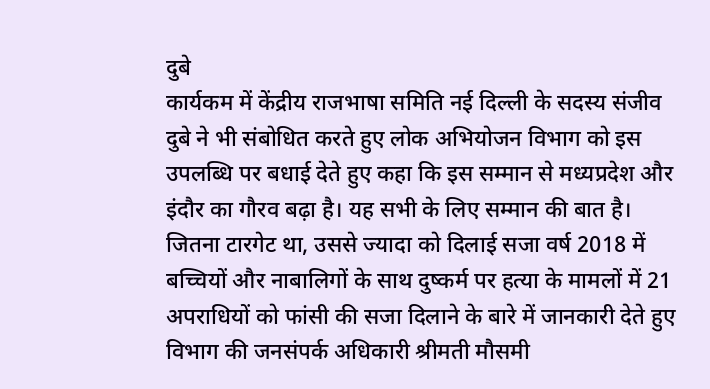दुबे
कार्यकम में केंद्रीय राजभाषा समिति नई दिल्ली के सदस्य संजीव दुबे ने भी संबोधित करते हुए लोक अभियोजन विभाग को इस उपलब्धि पर बधाई देते हुए कहा कि इस सम्मान से मध्यप्रदेश और इंदौर का गौरव बढ़ा है। यह सभी के लिए सम्मान की बात है।
जितना टारगेट था, उससे ज्यादा को दिलाई सजा वर्ष 2018 में बच्चियों और नाबालिगों के साथ दुष्कर्म पर हत्या के मामलों में 21 अपराधियों को फांसी की सजा दिलाने के बारे में जानकारी देते हुए विभाग की जनसंपर्क अधिकारी श्रीमती मौसमी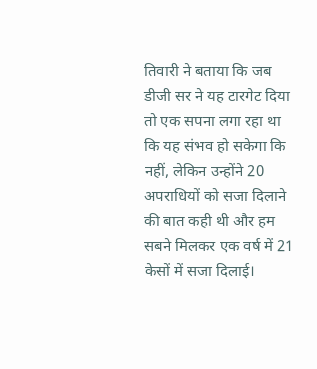तिवारी ने बताया कि जब डीजी सर ने यह टारगेट दिया तो एक सपना लगा रहा था कि यह संभव हो सकेगा कि नहीं, लेकिन उन्होंने 20 अपराधियों को सजा दिलाने की बात कही थी और हम सबने मिलकर एक वर्ष में 21 केसों में सजा दिलाई।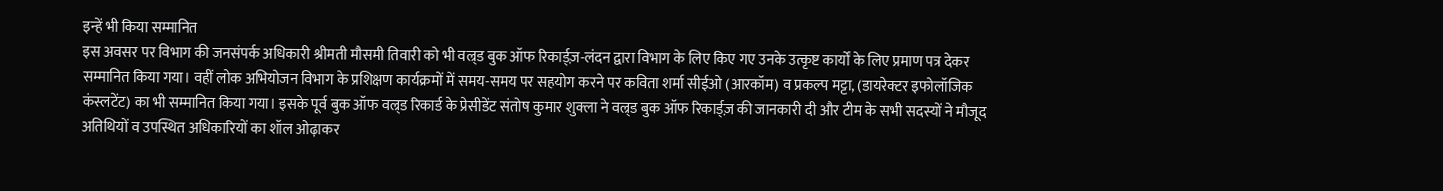इन्हें भी किया सम्मानित
इस अवसर पर विभाग की जनसंपर्क अधिकारी श्रीमती मौसमी तिवारी को भी वल्र्ड बुक ऑफ रिकार्ड्ज़-लंदन द्वारा विभाग के लिए किए गए उनके उत्कृष्ट कार्यों के लिए प्रमाण पत्र देकर सम्मानित किया गया। वहीं लोक अभियोजन विभाग के प्रशिक्षण कार्यक्रमों में समय-समय पर सहयोग करने पर कविता शर्मा सीईओ (आरकॉम) व प्रकल्प मट्टा, (डायरेक्टर इफोलॉजिक कंस्लटेंट) का भी सम्मानित किया गया। इसके पूर्व बुक ऑफ वल्र्ड रिकार्ड के प्रेसीडेंट संतोष कुमार शुक्ला ने वल्र्ड बुक ऑफ रिकार्ड्ज़ की जानकारी दी और टीम के सभी सदस्यों ने मौजूद अतिथियों व उपस्थित अधिकारियों का शॉल ओढ़ाकर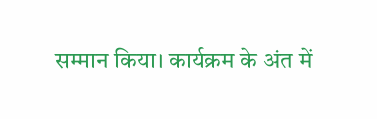सम्मान किया। कार्यक्रम के अंत में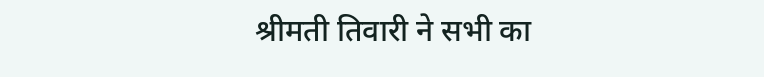श्रीमती तिवारी ने सभी का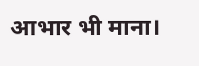आभार भी माना।